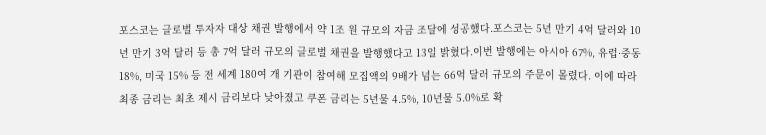포스코는 글로벌 투자자 대상 채권 발행에서 약 1조 원 규모의 자금 조달에 성공했다.포스코는 5년 만기 4억 달러와 10년 만기 3억 달러 등 총 7억 달러 규모의 글로벌 채권을 발행했다고 13일 밝혔다.이번 발행에는 아시아 67%, 유럽·중동 18%, 미국 15% 등 전 세계 180여 개 기관이 참여해 모집액의 9배가 넘는 66억 달러 규모의 주문이 몰렸다. 이에 따라 최종 금리는 최초 제시 금리보다 낮아졌고 쿠폰 금리는 5년물 4.5%, 10년물 5.0%로 확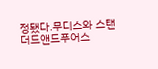정됐다.무디스와 스탠더드앤드푸어스